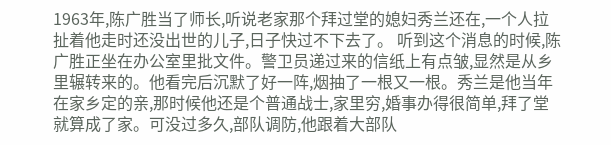1963年,陈广胜当了师长,听说老家那个拜过堂的媳妇秀兰还在,一个人拉扯着他走时还没出世的儿子,日子快过不下去了。 听到这个消息的时候,陈广胜正坐在办公室里批文件。警卫员递过来的信纸上有点皱,显然是从乡里辗转来的。他看完后沉默了好一阵,烟抽了一根又一根。秀兰是他当年在家乡定的亲,那时候他还是个普通战士,家里穷,婚事办得很简单,拜了堂就算成了家。可没过多久,部队调防,他跟着大部队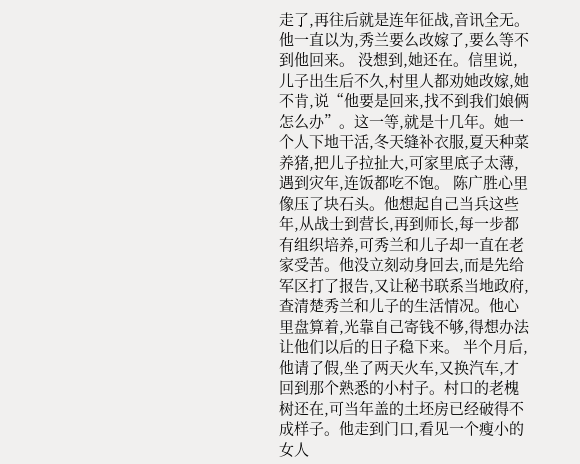走了,再往后就是连年征战,音讯全无。他一直以为,秀兰要么改嫁了,要么等不到他回来。 没想到,她还在。信里说,儿子出生后不久,村里人都劝她改嫁,她不肯,说“他要是回来,找不到我们娘俩怎么办”。这一等,就是十几年。她一个人下地干活,冬天缝补衣服,夏天种菜养猪,把儿子拉扯大,可家里底子太薄,遇到灾年,连饭都吃不饱。 陈广胜心里像压了块石头。他想起自己当兵这些年,从战士到营长,再到师长,每一步都有组织培养,可秀兰和儿子却一直在老家受苦。他没立刻动身回去,而是先给军区打了报告,又让秘书联系当地政府,查清楚秀兰和儿子的生活情况。他心里盘算着,光靠自己寄钱不够,得想办法让他们以后的日子稳下来。 半个月后,他请了假,坐了两天火车,又换汽车,才回到那个熟悉的小村子。村口的老槐树还在,可当年盖的土坯房已经破得不成样子。他走到门口,看见一个瘦小的女人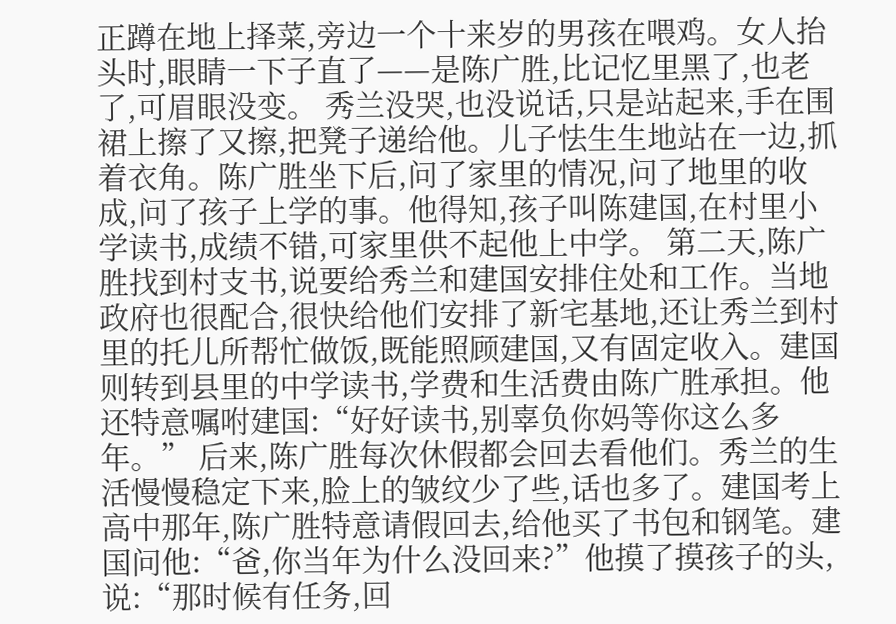正蹲在地上择菜,旁边一个十来岁的男孩在喂鸡。女人抬头时,眼睛一下子直了——是陈广胜,比记忆里黑了,也老了,可眉眼没变。 秀兰没哭,也没说话,只是站起来,手在围裙上擦了又擦,把凳子递给他。儿子怯生生地站在一边,抓着衣角。陈广胜坐下后,问了家里的情况,问了地里的收成,问了孩子上学的事。他得知,孩子叫陈建国,在村里小学读书,成绩不错,可家里供不起他上中学。 第二天,陈广胜找到村支书,说要给秀兰和建国安排住处和工作。当地政府也很配合,很快给他们安排了新宅基地,还让秀兰到村里的托儿所帮忙做饭,既能照顾建国,又有固定收入。建国则转到县里的中学读书,学费和生活费由陈广胜承担。他还特意嘱咐建国:“好好读书,别辜负你妈等你这么多年。” 后来,陈广胜每次休假都会回去看他们。秀兰的生活慢慢稳定下来,脸上的皱纹少了些,话也多了。建国考上高中那年,陈广胜特意请假回去,给他买了书包和钢笔。建国问他:“爸,你当年为什么没回来?”他摸了摸孩子的头,说:“那时候有任务,回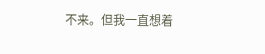不来。但我一直想着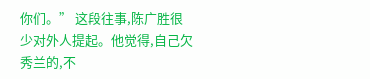你们。” 这段往事,陈广胜很少对外人提起。他觉得,自己欠秀兰的,不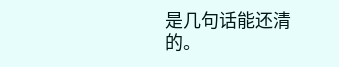是几句话能还清的。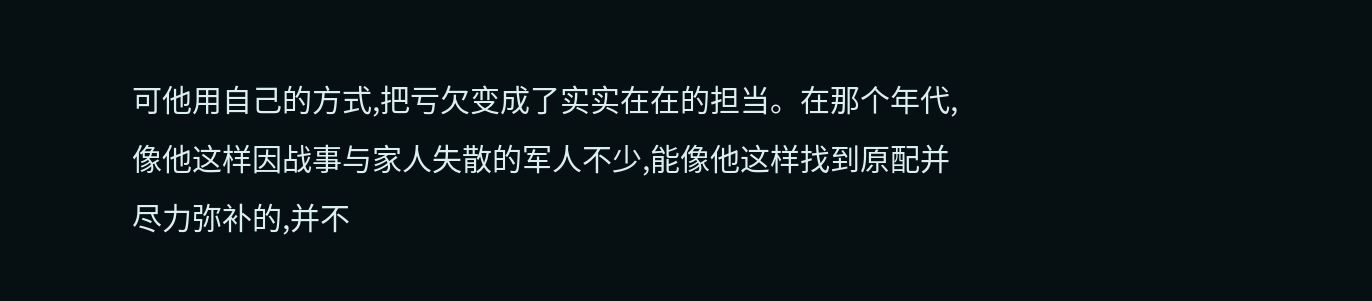可他用自己的方式,把亏欠变成了实实在在的担当。在那个年代,像他这样因战事与家人失散的军人不少,能像他这样找到原配并尽力弥补的,并不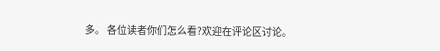多。 各位读者你们怎么看?欢迎在评论区讨论。